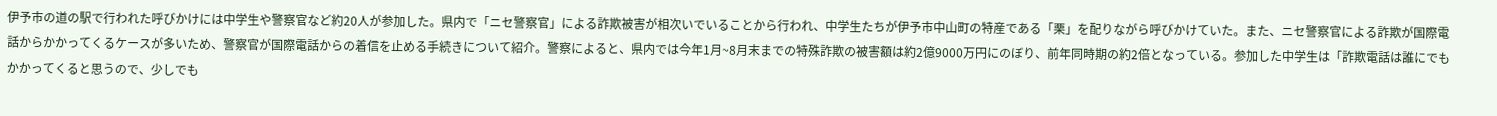伊予市の道の駅で行われた呼びかけには中学生や警察官など約20人が参加した。県内で「ニセ警察官」による詐欺被害が相次いでいることから行われ、中学生たちが伊予市中山町の特産である「栗」を配りながら呼びかけていた。また、ニセ警察官による詐欺が国際電話からかかってくるケースが多いため、警察官が国際電話からの着信を止める手続きについて紹介。警察によると、県内では今年1月~8月末までの特殊詐欺の被害額は約2億9000万円にのぼり、前年同時期の約2倍となっている。参加した中学生は「詐欺電話は誰にでもかかってくると思うので、少しでも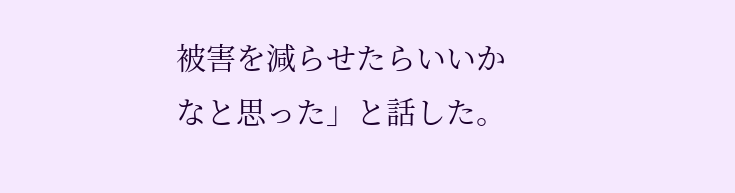被害を減らせたらいいかなと思った」と話した。